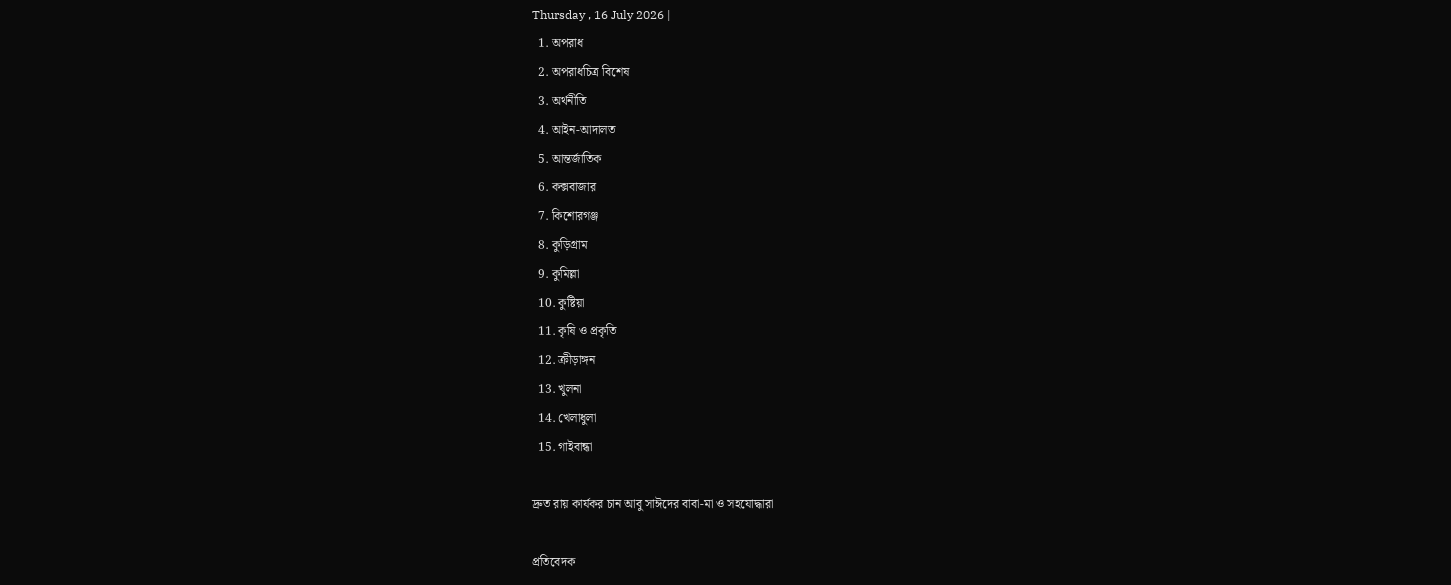Thursday , 16 July 2026 |
  1. অপরাধ
  2. অপরাধচিত্র বিশেষ
  3. অর্থনীতি
  4. আইন-আদালত
  5. আন্তর্জাতিক
  6. কক্সবাজার
  7. কিশোরগঞ্জ
  8. কুড়িগ্রাম
  9. কুমিল্লা
  10. কুষ্টিয়া
  11. কৃষি ও প্রকৃতি
  12. ক্রীড়াঙ্গন
  13. খুলনা
  14. খেলাধুলা
  15. গাইবান্ধা

দ্রুত রায় কার্যকর চান আবু সাঈদের বাবা-মা ও সহযোদ্ধারা

প্রতিবেদক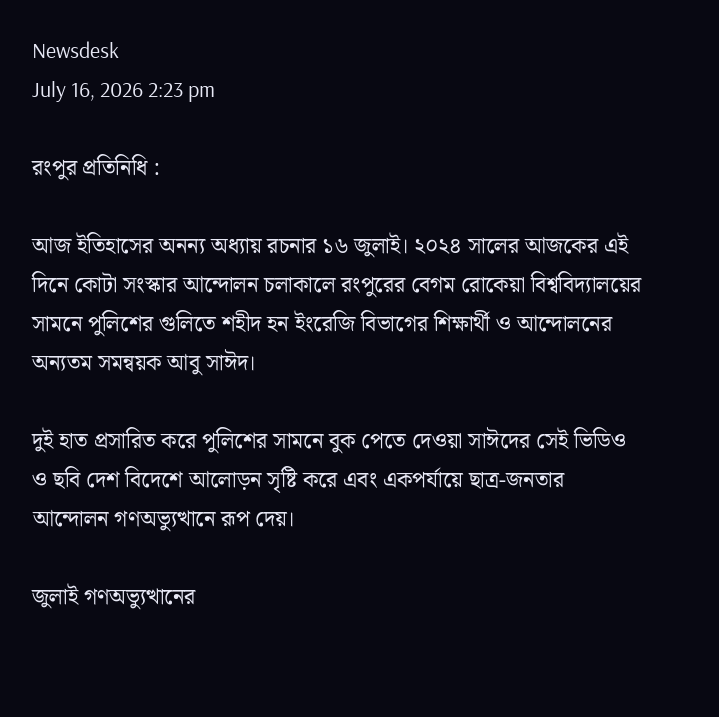Newsdesk
July 16, 2026 2:23 pm

রংপুর প্রতিনিধি :

আজ ইতিহাসের অনন্য অধ্যায় রচনার ১৬ জুলাই। ২০২৪ সালের আজকের এই দিনে কোটা সংস্কার আন্দোলন চলাকালে রংপুরের বেগম রোকেয়া বিশ্ববিদ্যালয়ের সামনে পুলিশের গুলিতে শহীদ হন ইংরেজি বিভাগের শিক্ষার্থী ও আন্দোলনের অন্যতম সমন্বয়ক আবু সাঈদ।

দুই হাত প্রসারিত করে পুলিশের সামনে বুক পেতে দেওয়া সাঈদের সেই ভিডিও ও ছবি দেশ বিদেশে আলোড়ন সৃষ্টি করে এবং একপর্যায়ে ছাত্র-জনতার আন্দোলন গণঅভ্যুত্থানে রূপ দেয়।

জুলাই গণঅভ্যুত্থানের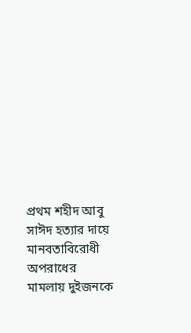প্রথম শহীদ আবু সাঈদ হত্যার দায়ে মানবতাবিরোধী অপরাধের মামলায় দুইজনকে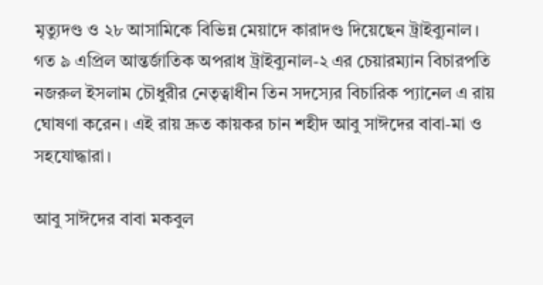মৃত্যুদণ্ড ও ২৮ আসামিকে বিভিন্ন মেয়াদে কারাদণ্ড দিয়েছেন ট্রাইব্যুনাল। গত ৯ এপ্রিল আন্তর্জাতিক অপরাধ ট্রাইব্যুনাল-২ এর চেয়ারম্যান বিচারপতি নজরুল ইসলাম চৌধুরীর নেতৃত্বাধীন তিন সদস্যের বিচারিক প্যানেল এ রায় ঘোষণা করেন। এই রায় দ্রুত কায়কর চান শহীদ আবু সাঈদের বাবা-মা ও সহযোদ্ধারা।

আবু সাঈদের বাবা মকবুল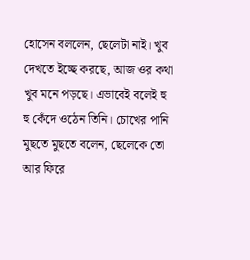হোসেন বললেন, ছেলেটা নাই। খুব দেখতে ইচ্ছে করছে, আজ ওর কথা খুব মনে পড়ছে। এভাবেই বলেই হু হু কেঁদে ওঠেন তিনি। চোখের পানি মুছতে মুছতে বলেন, ছেলেকে তো আর ফিরে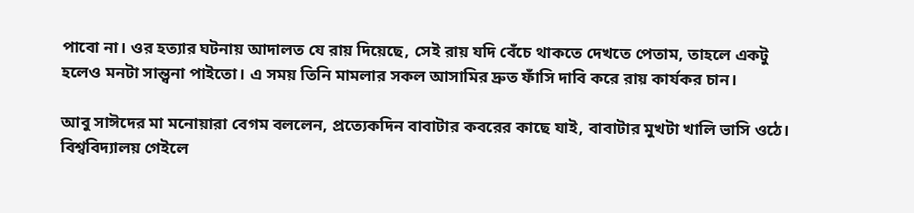পাবো না। ওর হত্যার ঘটনায় আদালত যে রায় দিয়েছে, সেই রায় যদি বেঁচে থাকতে দেখতে পেতাম, তাহলে একটু হলেও মনটা সান্ত্বনা পাইতো। এ সময় তিনি মামলার সকল আসামির দ্রুত ফাঁসি দাবি করে রায় কার্যকর চান।

আবু সাঈদের মা মনোয়ারা বেগম বললেন, প্রত্যেকদিন বাবাটার কবরের কাছে যাই, বাবাটার মুখটা খালি ভাসি ওঠে। বিশ্ববিদ্যালয় গেইলে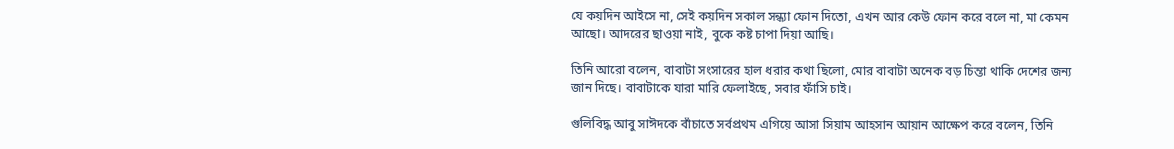যে কয়দিন আইসে না, সেই কয়দিন সকাল সন্ধ্যা ফোন দিতো, এখন আর কেউ ফোন করে বলে না, মা কেমন আছো। আদরের ছাওয়া নাই, বুকে কষ্ট চাপা দিয়া আছি।

তিনি আরো বলেন, বাবাটা সংসারের হাল ধরার কথা ছিলো, মোর বাবাটা অনেক বড় চিন্তা থাকি দেশের জন্য জান দিছে। বাবাটাকে যারা মারি ফেলাইছে, সবার ফাঁসি চাই।

গুলিবিদ্ধ আবু সাঈদকে বাঁচাতে সর্বপ্রথম এগিয়ে আসা সিয়াম আহসান আয়ান আক্ষেপ করে বলেন, তিনি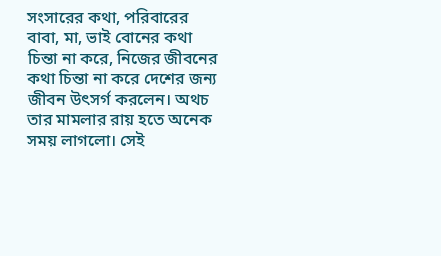সংসারের কথা, পরিবারের বাবা, মা, ভাই বোনের কথা চিন্তা না করে, নিজের জীবনের কথা চিন্তা না করে দেশের জন্য জীবন উৎসর্গ করলেন। অথচ তার মামলার রায় হতে অনেক সময় লাগলো। সেই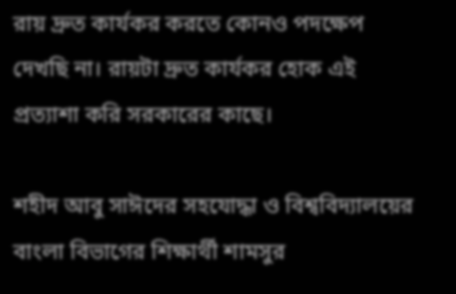রায় দ্রুত কার্যকর করতে কোনও পদক্ষেপ দেখছি না। রায়টা দ্রুত কার্যকর হোক এই প্রত্যাশা করি সরকারের কাছে।

শহীদ আবু সাঈদের সহযোদ্ধা ও বিশ্ববিদ্যালয়ের বাংলা বিভাগের শিক্ষার্থী শামসুর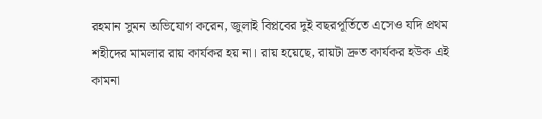রহমান সুমন অভিযোগ করেন, জুলাই বিপ্লবের দুই বছরপূর্তিতে এসেও যদি প্রথম শহীদের মামলার রায় কার্যকর হয় না। রায় হয়েছে, রায়টা দ্রুত কার্যকর হউক এই কামনা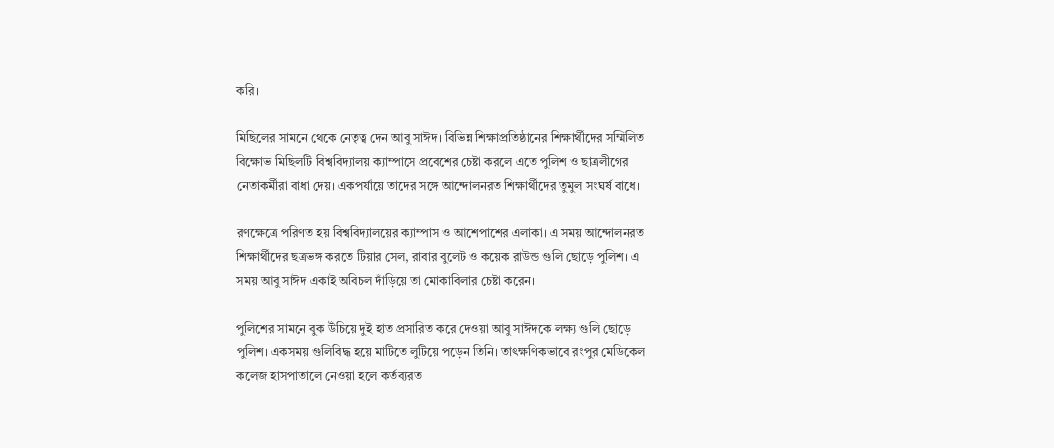করি।

মিছিলের সামনে থেকে নেতৃত্ব দেন আবু সাঈদ। বিভিন্ন শিক্ষাপ্রতিষ্ঠানের শিক্ষার্থীদের সম্মিলিত বিক্ষোভ মিছিলটি বিশ্ববিদ্যালয় ক্যাম্পাসে প্রবেশের চেষ্টা করলে এতে পুলিশ ও ছাত্রলীগের নেতাকর্মীরা বাধা দেয়। একপর্যায়ে তাদের সঙ্গে আন্দোলনরত শিক্ষার্থীদের তুমুল সংঘর্ষ বাধে।

রণক্ষেত্রে পরিণত হয় বিশ্ববিদ্যালয়ের ক্যাম্পাস ও আশেপাশের এলাকা। এ সময় আন্দোলনরত শিক্ষার্থীদের ছত্রভঙ্গ করতে টিয়ার সেল, রাবার বুলেট ও কয়েক রাউন্ড গুলি ছোড়ে পুলিশ। এ সময় আবু সাঈদ একাই অবিচল দাঁড়িয়ে তা মোকাবিলার চেষ্টা করেন।

পুলিশের সামনে বুক উঁচিয়ে দুই হাত প্রসারিত করে দেওয়া আবু সাঈদকে লক্ষ্য গুলি ছোড়ে পুলিশ। একসময় গুলিবিদ্ধ হয়ে মাটিতে লুটিয়ে পড়েন তিনি। তাৎক্ষণিকভাবে রংপুর মেডিকেল কলেজ হাসপাতালে নেওয়া হলে কর্তব্যরত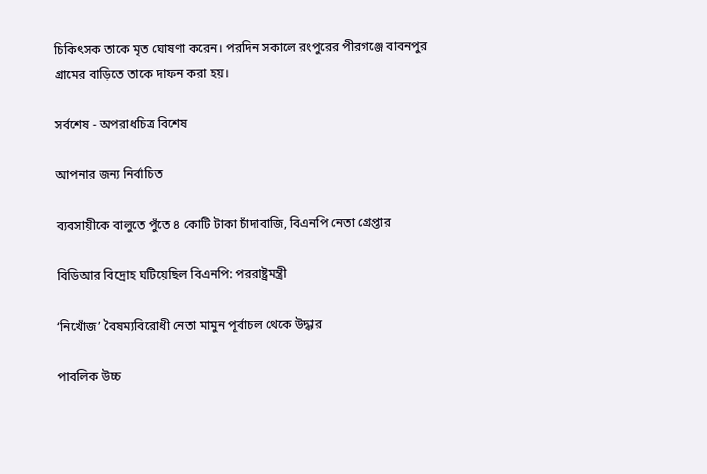চিকিৎসক তাকে মৃত ঘোষণা করেন। পরদিন সকালে রংপুরের পীরগঞ্জে বাবনপুর গ্রামের বাড়িতে তাকে দাফন করা হয়।

সর্বশেষ - অপরাধচিত্র বিশেষ

আপনার জন্য নির্বাচিত

ব্যবসায়ীকে বালুতে পুঁতে ৪ কোটি টাকা চাঁদাবাজি, বিএনপি নেতা গ্রেপ্তার

বিডিআর বিদ্রোহ ঘটিয়েছিল বিএনপি: পররাষ্ট্রমন্ত্রী

‘নিখোঁজ’ বৈষম্যবিরোধী নেতা মামুন পূর্বাচল থেকে উদ্ধার

পাবলিক উচ্চ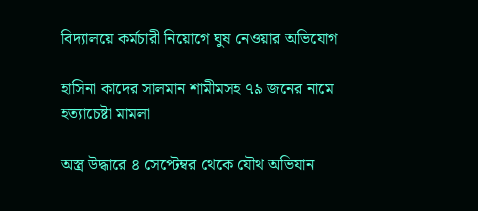বিদ্যালয়ে কর্মচারী নিয়োগে ঘুষ নেওয়ার অভিযোগ

হাসিনা কাদের সালমান শামীমসহ ৭৯ জনের নামে হত্যাচেষ্টা মামলা

অস্ত্র উদ্ধারে ৪ সেপ্টেম্বর থেকে যৌথ অভিযান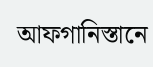আফগানিস্তানে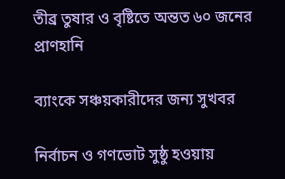তীব্র তুষার ও বৃষ্টিতে অন্তত ৬০ জনের প্রাণহানি

ব্যাংকে সঞ্চয়কারীদের জন্য সুখবর

নির্বাচন ও গণভোট সুষ্ঠু হওয়ায়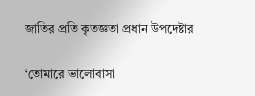জাতির প্রতি কৃতজ্ঞতা প্রধান উপদেষ্টার

‘তোমারে ভালোবাসা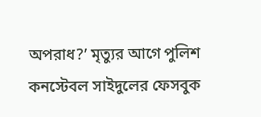অপরাধ?’ মৃত্যুর আগে পুলিশ কনস্টেবল সাইদুলের ফেসবুক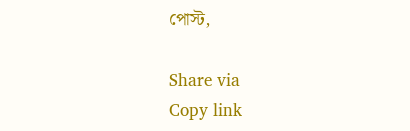পোস্ট,

Share via
Copy link